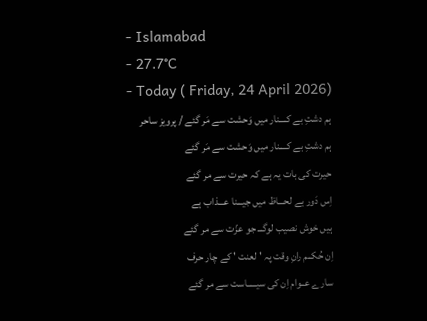- Islamabad
- 27.7°C
- Today ( Friday, 24 April 2026)
ہم دشتِ بے کــــنار میں وَحشت سے مَر گئے / پرویز ساحر
ہم دشتِ بے کــــنار میں وَحشت سے مَر گئے
حیرت کی بات یہ ہے کہ حیرت سے مر گئے
اِس دَور بے لحـــاظ میں جیـــنا عـــذاب ہے
ہیں خوش نصیب لوگـــ جو عزّت سے مر گئے
اِن حُکــم رانِ وقت پہ ' لعنت ' کے چار حرف
سارے عــوام اِن کی سیـــــاست سے مر گئے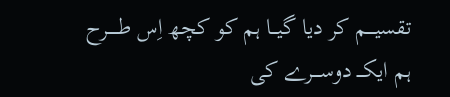تقسیــــم کر دیا گیـــا ہم کو کچھ اِس طـــــرح
ہم ایکـــ دوســــرے کی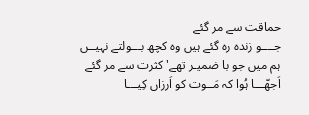حماقت سے مر گئے
جــــو زندہ رہ گئے ہیں وہ کچھ بـــولتے نہیــں
ہم میں جو با ضمیـر تھے' کثرت سے مر گئے
اَجھّـــا ہُوا کہ مَــوت کو اَرزاں کِیـــا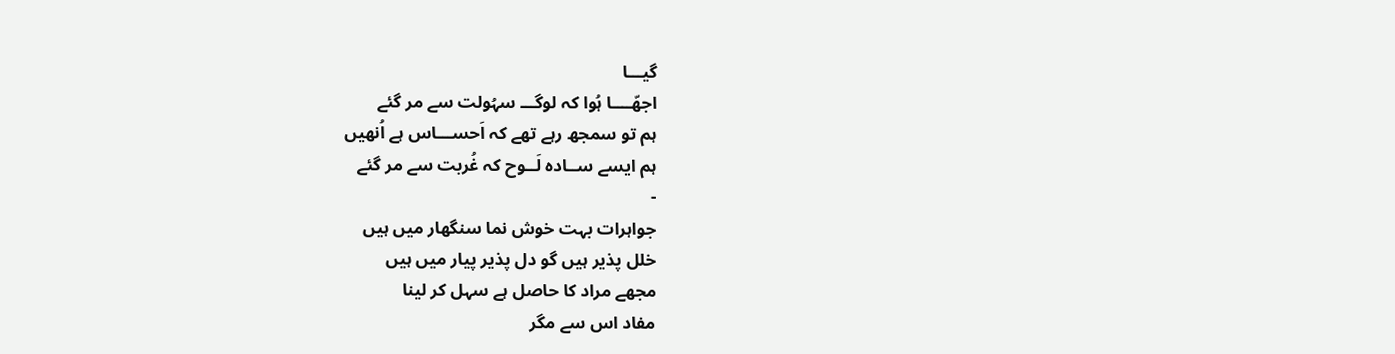گیـــا
اجھّــــا ہُوا کہ لوگـــ سہُولت سے مر گئے
ہم تو سمجھ رہے تھے کہ اَحســـاس ہے اُنھیں
ہم ایسے ســادہ لَــوح کہ غُربت سے مر گئے
-
جواہرات بہت خوش نما سنگھار میں ہیں
خلل پذیر ہیں گو دل پذیر پیار میں ہیں
مجھے مراد کا حاصل ہے سہل کر لینا
مفاد اس سے مگر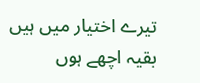تیرے اختیار میں ہیں
بقیہ اچھے ہوں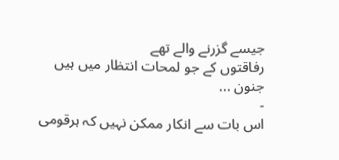جیسے گزرنے والے تھے
رفاقتوں کے جو لمحات انتظار میں ہیں
جنون ...
-
اس بات سے انکار ممکن نہیں کہ ہرقومی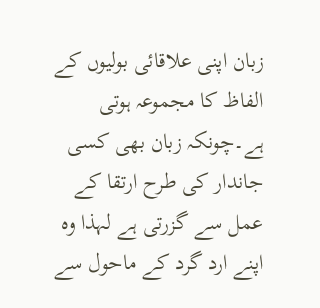زبان اپنی علاقائی بولیوں کے الفاظ کا مجموعہ ہوتی ہے۔چونکہ زبان بھی کسی جاندار کی طرح ارتقا کے عمل سے گزرتی ہے لہذا وہ اپنے ارد گرد کے ماحول سے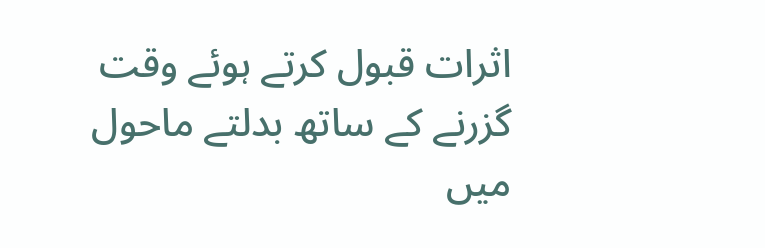اثرات قبول کرتے ہوئے وقت گزرنے کے ساتھ بدلتے ماحول میں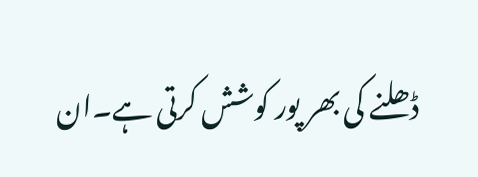ڈھلنے کی بھر پور کوشش کرتی ہے۔ان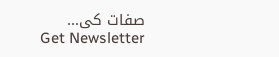صفات کی...
Get Newsletter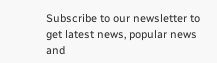Subscribe to our newsletter to get latest news, popular news and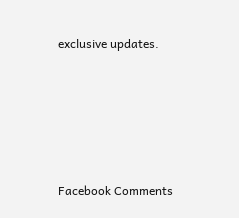exclusive updates.





Facebook Comments